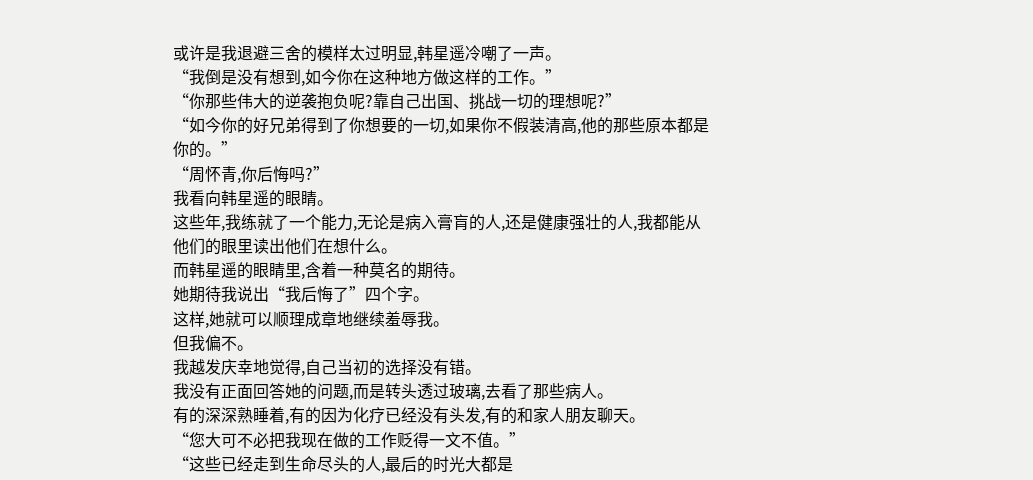或许是我退避三舍的模样太过明显,韩星遥冷嘲了一声。
“我倒是没有想到,如今你在这种地方做这样的工作。”
“你那些伟大的逆袭抱负呢?靠自己出国、挑战一切的理想呢?”
“如今你的好兄弟得到了你想要的一切,如果你不假装清高,他的那些原本都是你的。”
“周怀青,你后悔吗?”
我看向韩星遥的眼睛。
这些年,我练就了一个能力,无论是病入膏肓的人,还是健康强壮的人,我都能从他们的眼里读出他们在想什么。
而韩星遥的眼睛里,含着一种莫名的期待。
她期待我说出“我后悔了”四个字。
这样,她就可以顺理成章地继续羞辱我。
但我偏不。
我越发庆幸地觉得,自己当初的选择没有错。
我没有正面回答她的问题,而是转头透过玻璃,去看了那些病人。
有的深深熟睡着,有的因为化疗已经没有头发,有的和家人朋友聊天。
“您大可不必把我现在做的工作贬得一文不值。”
“这些已经走到生命尽头的人,最后的时光大都是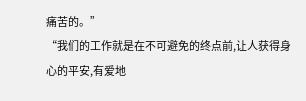痛苦的。”
“我们的工作就是在不可避免的终点前,让人获得身心的平安,有爱地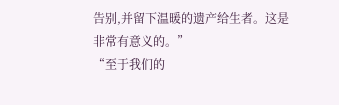告别,并留下温暖的遗产给生者。这是非常有意义的。”
“至于我们的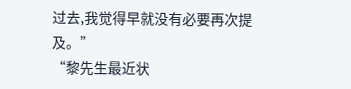过去,我觉得早就没有必要再次提及。”
“黎先生最近状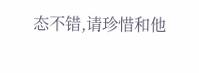态不错,请珍惜和他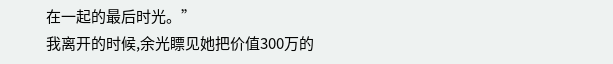在一起的最后时光。”
我离开的时候,余光瞟见她把价值300万的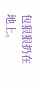包狠狠扔在地上。